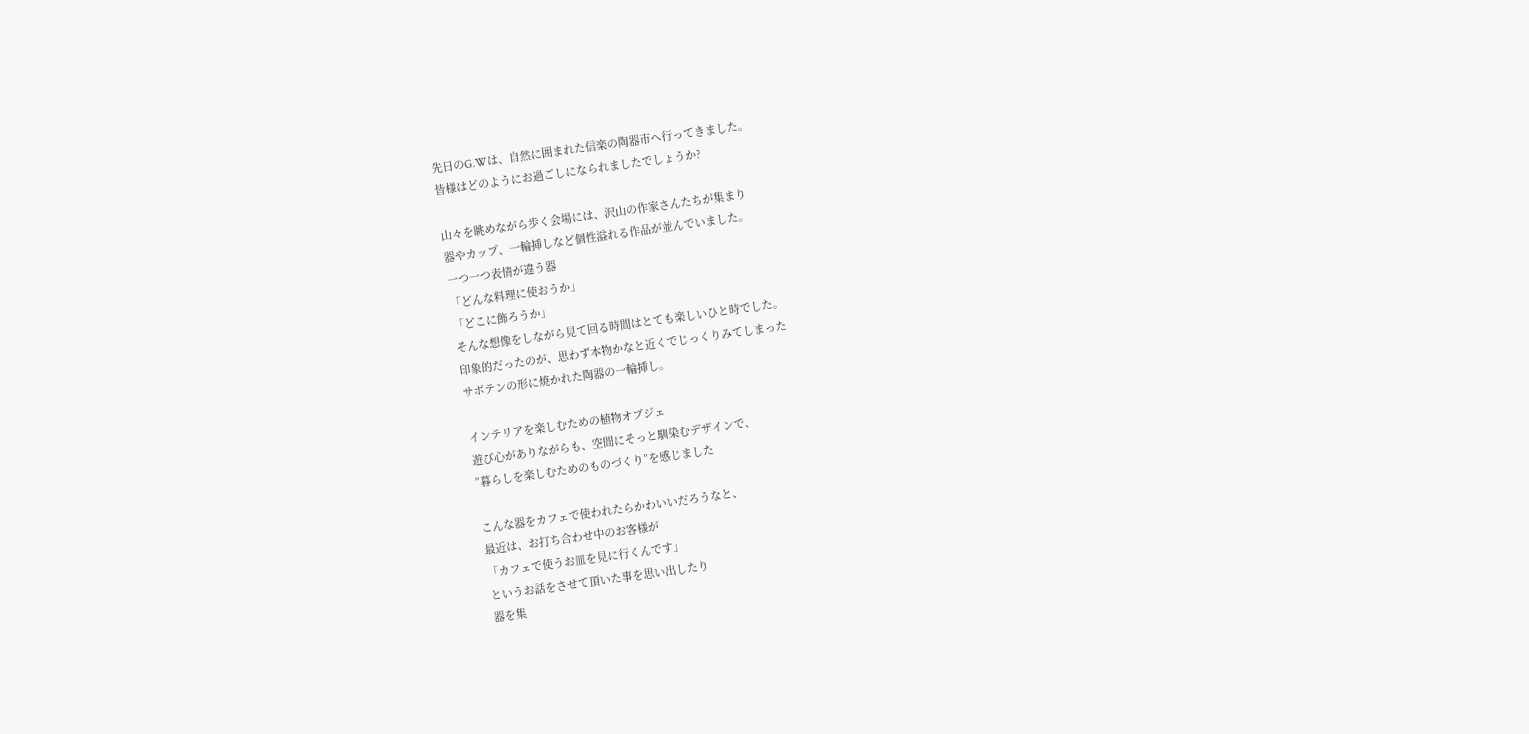先日のG.Wは、自然に囲まれた信楽の陶器市へ行ってきました。
皆様はどのようにお過ごしになられましたでしょうか?

山々を眺めながら歩く会場には、沢山の作家さんたちが集まり
器やカップ、一輪挿しなど個性溢れる作品が並んでいました。
一つ一つ表情が違う器
「どんな料理に使おうか」
「どこに飾ろうか」
そんな想像をしながら見て回る時間はとても楽しいひと時でした。
印象的だったのが、思わず本物かなと近くでじっくりみてしまった
サボテンの形に焼かれた陶器の一輪挿し。

インテリアを楽しむための植物オブジェ
遊び心がありながらも、空間にそっと馴染むデザインで、
”暮らしを楽しむためのものづくり”を感じました

こんな器をカフェで使われたらかわいいだろうなと、
最近は、お打ち合わせ中のお客様が
「カフェで使うお皿を見に行くんです」
というお話をさせて頂いた事を思い出したり
器を集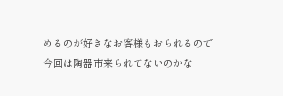めるのが好きなお客様もおられるので
今回は陶器市来られてないのかな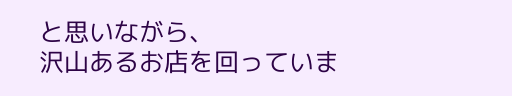と思いながら、
沢山あるお店を回っていま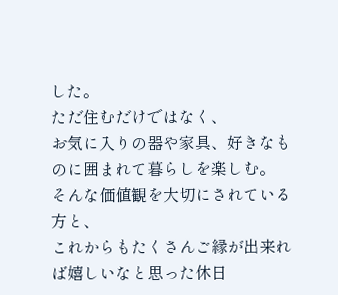した。
ただ住むだけではなく、
お気に入りの器や家具、好きなものに囲まれて暮らしを楽しむ。
そんな価値観を大切にされている方と、
これからもたくさんご縁が出来れば嬉しいなと思った休日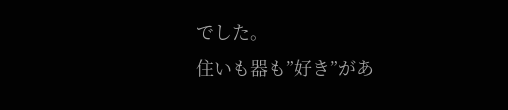でした。
住いも器も”好き”があ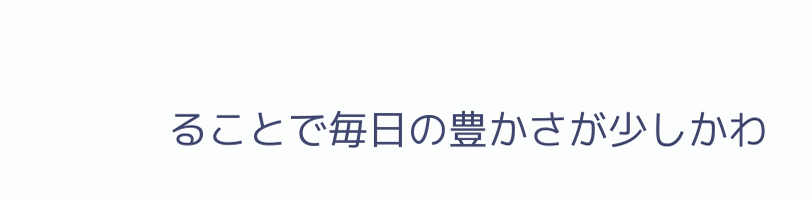ることで毎日の豊かさが少しかわ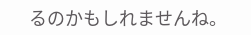るのかもしれませんね。